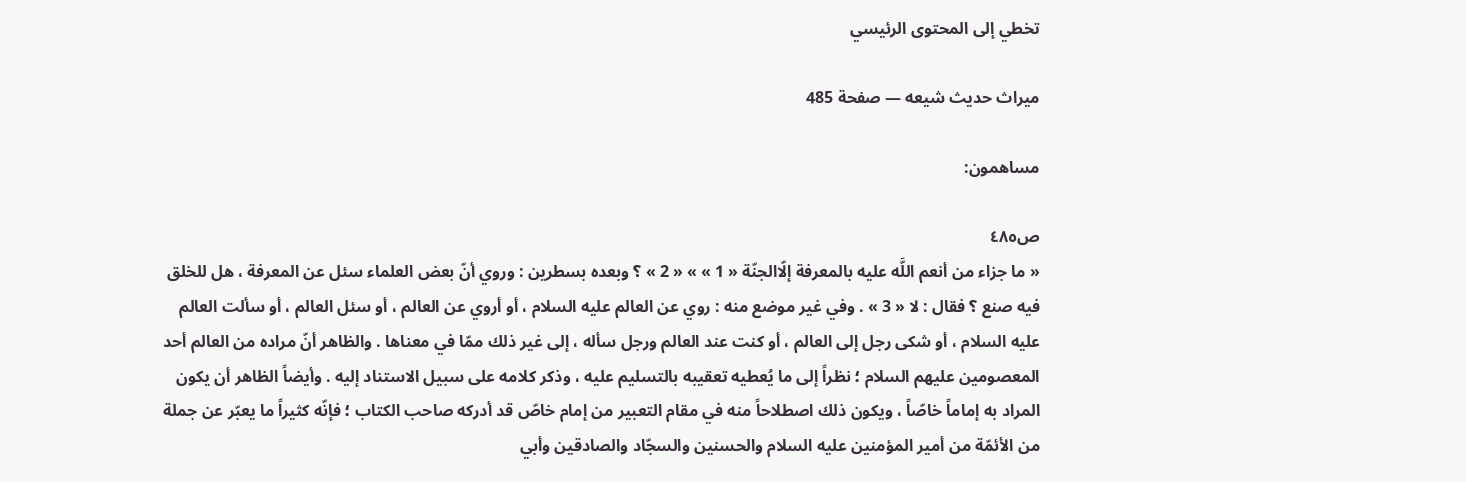تخطي إلى المحتوى الرئيسي

ميراث حديث شيعه — صفحة 485

مساهمون:

ص٤٨٥
« ما جزاء من أنعم اللَّه عليه بالمعرفة إلّاالجنّة « 1 » » « 2 » ؟ وبعده بسطرين : وروي أنّ بعض العلماء سئل عن المعرفة ، هل للخلق فيه صنع ؟ فقال : لا « 3 » . وفي غير موضع منه : روي عن العالم عليه السلام ، أو أروي عن العالم ، أو سئل العالم ، أو سألت العالم عليه السلام ، أو شكى رجل إلى العالم ، أو كنت عند العالم ورجل سأله ، إلى غير ذلك ممّا في معناها . والظاهر أنّ مراده من العالم أحد المعصومين عليهم السلام ؛ نظراً إلى ما يُعطيه تعقيبه بالتسليم عليه ، وذكر كلامه على سبيل الاستناد إليه . وأيضاً الظاهر أن يكون المراد به إماماً خاصّاً ، ويكون ذلك اصطلاحاً منه في مقام التعبير من إمام خاصّ قد أدركه صاحب الكتاب ؛ فإنّه كثيراً ما يعبّر عن جملة من الأئمّة من أمير المؤمنين عليه السلام والحسنين والسجّاد والصادقين وأبي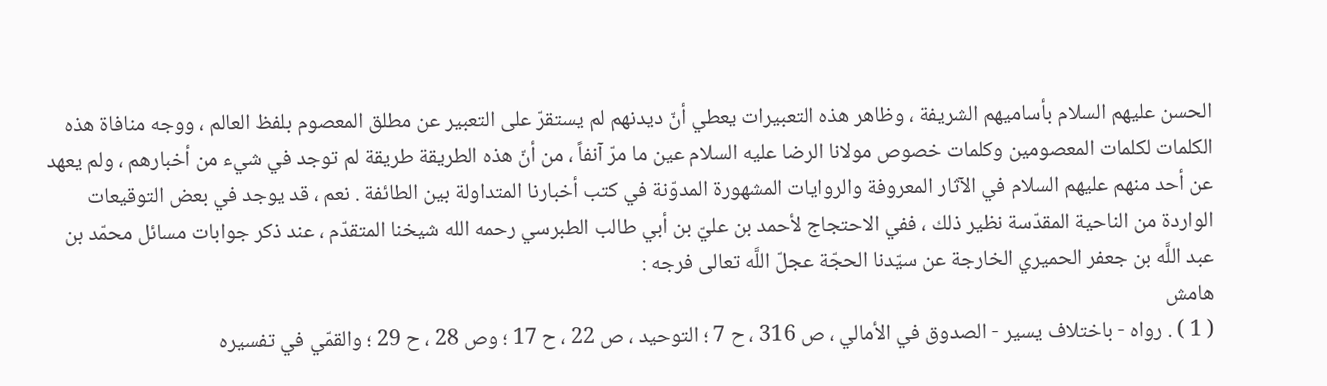الحسن عليهم السلام بأساميهم الشريفة ، وظاهر هذه التعبيرات يعطي أنّ ديدنهم لم يستقرّ على التعبير عن مطلق المعصوم بلفظ العالم ، ووجه منافاة هذه الكلمات لكلمات المعصومين وكلمات خصوص مولانا الرضا عليه السلام عين ما مرّ آنفاً ، من أنّ هذه الطريقة طريقة لم توجد في شيء من أخبارهم ، ولم يعهد عن أحد منهم عليهم السلام في الآثار المعروفة والروايات المشهورة المدوّنة في كتب أخبارنا المتداولة بين الطائفة . نعم ، قد يوجد في بعض التوقيعات الواردة من الناحية المقدّسة نظير ذلك ، ففي الاحتجاج لأحمد بن عليّ بن أبي طالب الطبرسي رحمه الله شيخنا المتقدّم ، عند ذكر جوابات مسائل محمّد بن عبد اللَّه بن جعفر الحميري الخارجة عن سيّدنا الحجّة عجلّ اللَّه تعالى فرجه :
هامش
( 1 ) . رواه - باختلاف يسير - الصدوق في الأمالي ، ص 316 ، ح 7 ؛ التوحيد ، ص 22 ، ح 17 ؛ وص 28 ، ح 29 ؛ والقمّي في تفسيره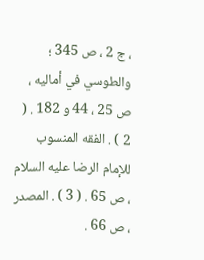، ج 2 ، ص 345 ؛ والطوسي في أماليه ، ص 25 ، 44 و 182 . ( 2 ) . الفقه المنسوب للإمام الرضا عليه السلام ، ص 65 . ( 3 ) . المصدر ، ص 66 .